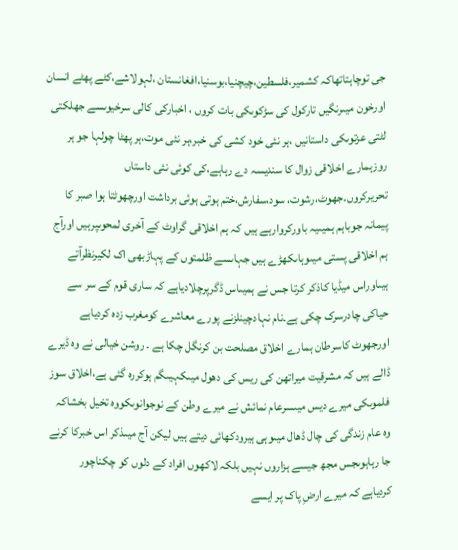جی توچاہتاتھاکہ کشمیر،فلسطین،چیچنیا،بوسنیا،افغانستان ،لہولاشے،کٹے پھٹے انسان اورخون میںرنگیں تارکول کی سڑکوںکی بات کروں ، اخبارکی کالی سرخیوںسے جھلکتی لٹتی عزتوںکی داستانیں ،ہر نئی خود کشی کی خبر،ہر نئی موت،ہر پھٹا چولہا جو ہر روزہمارے اخلاقی زوال کا سندیسہ دے رہاہے،کی کوئی نئی داستاں تحریرکروں۔جھوٹ،رشوت، سود،سفارش،ختم ہوتی ہوئی برداشت اورچھوٹتا ہوا صبر کا پیمانہ جوباہم ہمیںیہ باورکروارہے ہیں کہ ہم اخلاقی گراوٹ کے آخری لمحوںپرہیں اورآج ہم اخلاقی پستی میںوہاںکھڑے ہیں جہاںسے ظلمتوں کے پہاڑبھی اک لکیرنظرآتے ہیںاوراس میڈیا کاذکر کرتا جس نے ہمیںاس ڈگرپرچلادیاہے کہ ساری قوم کے سر سے حیاکی چادرسرک چکی ہے۔نام نہادچینلزنے پورے معاشرے کومغرب زدہ کردیاہے اورجھوٹ کاسرطان ہمارے اخلاق مصلحت بن کرنگل چکا ہے ۔ روشن خیالی نے وہ ڈیرے ڈالے ہیں کہ مشرقیت میراتھن کی ریس کی دھول میںکہیںگم ہوکررہ گئی ہے،اخلاق سوز فلموںکی میرے دیس میںسرعام نمائش نے میرے وطن کے نوجوانوںکووہ تخیل بخشاکہ وہ عام زندگی کی چال ڈھال میںوہی ہیرودکھائی دیتے ہیں لیکن آج میںذکر اس خبرکا کرنے جا رہاہوںجس مجھ جیسے ہزاروں نہیں بلکہ لاکھوں افراد کے دلوں کو چکناچور کردیاہے کہ میرے ارضِ پاک پر ایسے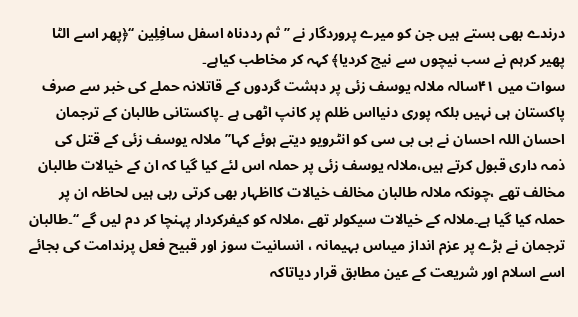درندے بھی بستے ہیں جن کو میرے پروردگار نے ’’ ثم رددناہ اسفل سافِلِین ‘‘﴿پھر اسے الٹا پھیر کرہم نے سب نیچوں سے نیچ کردیا﴾ کہہ کر مخاطب کیاہے۔
سوات میں ۴۱سالہ ملالہ یوسف زئی پر دہشت گردوں کے قاتلانہ حملے کی خبر سے صرف پاکستان ہی نہیں بلکہ پوری دنیااس ظلم پر کانپ اٹھی ہے ۔پاکستانی طالبان کے ترجمان احسان اللہ احسان نے بی بی سی کو انٹرویو دیتے ہوئے کہا’’ملالہ یوسف زئی کے قتل کی ذمہ داری قبول کرتے ہیں،ملالہ یوسف زئی پر حملہ اس لئے کیا گیا کہ ان کے خیالات طالبان مخالف تھے ،چونکہ ملالہ طالبان مخالف خیالات کااظہار بھی کرتی رہی ہیں لحاظہ ان پر حملہ کیا گیا ہے۔ملالہ کے خیالات سیکولر تھے ،ملالہ کو کیفرکردار پہنچا کر دم لیں گے ‘‘۔طالبان ترجمان نے بڑے پر عزم انداز میںاس بہیمانہ ، انسانیت سوز اور قبیح فعل پرندامت کی بجائے اسے اسلام اور شریعت کے عین مطابق قرار دیاتاکہ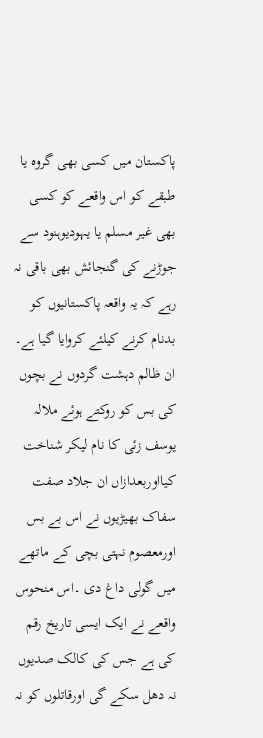پاکستان میں کسی بھی گروہ یا طبقے کو اس واقعے کو کسی بھی غیر مسلم یا یہودیوہنود سے جوڑنے کی گنجائش بھی باقی نہ رہے کہ یہ واقعہ پاکستانیوں کو بدنام کرنے کیلئے کروایا گیا ہے۔
ان ظالم دہشت گردوں نے بچوں کی بس کو روکتے ہوئے ملالہ یوسف زئی کا نام لیکر شناخت کیااوربعدازاں ان جلاد صفت سفاک بھیڑیوں نے اس بے بس اورمعصوم نہتی بچی کے ماتھے میں گولی داغ دی ۔اس منحوس واقعے نے ایک ایسی تاریخ رقم کی ہے جس کی کالک صدیوں نہ دھل سکے گی اورقاتلوں کو نہ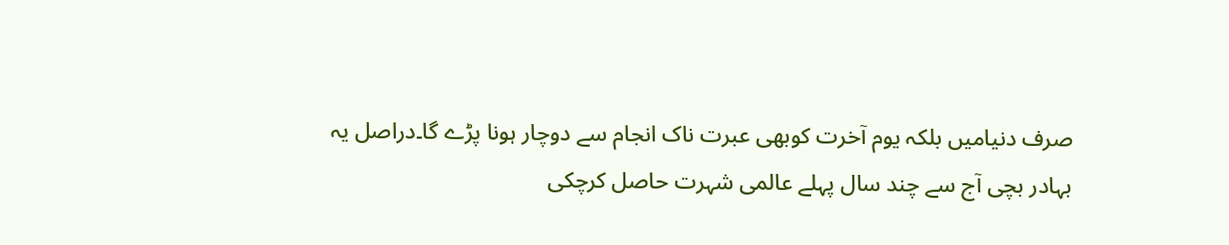صرف دنیامیں بلکہ یوم آخرت کوبھی عبرت ناک انجام سے دوچار ہونا پڑے گا۔دراصل یہ بہادر بچی آج سے چند سال پہلے عالمی شہرت حاصل کرچکی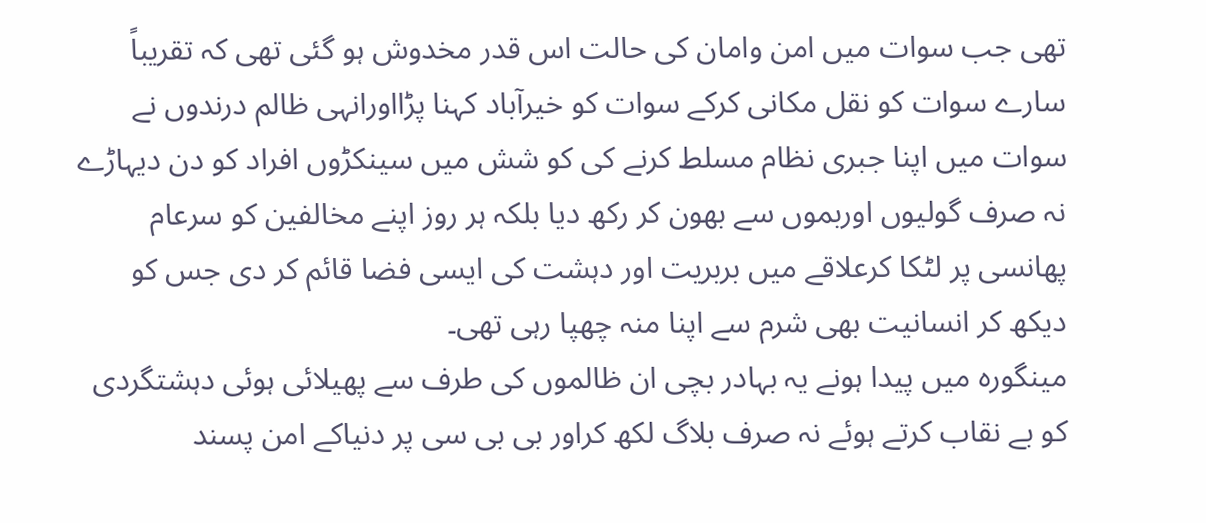تھی جب سوات میں امن وامان کی حالت اس قدر مخدوش ہو گئی تھی کہ تقریباً سارے سوات کو نقل مکانی کرکے سوات کو خیرآباد کہنا پڑااورانہی ظالم درندوں نے سوات میں اپنا جبری نظام مسلط کرنے کی کو شش میں سینکڑوں افراد کو دن دیہاڑے نہ صرف گولیوں اوربموں سے بھون کر رکھ دیا بلکہ ہر روز اپنے مخالفین کو سرعام پھانسی پر لٹکا کرعلاقے میں بربریت اور دہشت کی ایسی فضا قائم کر دی جس کو دیکھ کر انسانیت بھی شرم سے اپنا منہ چھپا رہی تھی۔
مینگورہ میں پیدا ہونے یہ بہادر بچی ان ظالموں کی طرف سے پھیلائی ہوئی دہشتگردی کو بے نقاب کرتے ہوئے نہ صرف بلاگ لکھ کراور بی بی سی پر دنیاکے امن پسند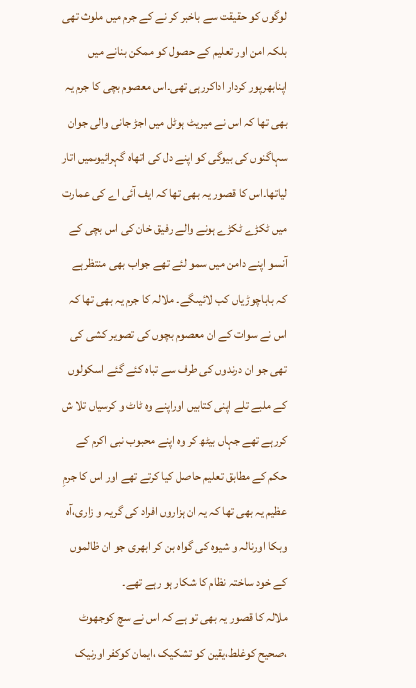لوگوں کو حقیقت سے باخبر کر نے کے جرم میں ملوث تھی بلکہ امن اور تعلیم کے حصول کو ممکن بنانے میں اپنابھرپور کردار اداکررہی تھی۔اس معصوم بچی کا جرم یہ بھی تھا کہ اس نے میریٹ ہوٹل میں اجڑ جانی والی جوان سہاگنوں کی بیوگی کو اپنے دل کی اتھاہ گہرائیوںمیں اتار لیاتھا۔اس کا قصور یہ بھی تھا کہ ایف آئی اے کی عمارت میں ٹکڑے ٹکڑے ہونے والے رفیق خان کی اس بچی کے آنسو اپنے دامن میں سمو لئے تھے جواب بھی منتظرہے کہ باباچوڑیاں کب لائیںگے۔ ملالہ کا جرم یہ بھی تھا کہ اس نے سوات کے ان معصوم بچوں کی تصویر کشی کی تھی جو ان درندوں کی طرف سے تباہ کئے گئے اسکولوں کے ملبے تلے اپنی کتابیں اوراپنے وہ ٹاٹ و کرسیاں تلا ش کررہے تھے جہاں بیٹھ کر وہ اپنے محبوب نبی اکرم کے حکم کے مطابق تعلیم حاصل کیا کرتے تھے اور اس کا جرمِ عظیم یہ بھی تھا کہ یہ ان ہزاروں افراد کی گریہ و زاری،آہ وبکا اورنالہ و شیوہ کی گواہ بن کر ابھری جو ان ظالموں کے خود ساختہ نظام کا شکار ہو رہے تھے۔
ملالہ کا قصور یہ بھی تو ہے کہ اس نے سچ کوجھوٹ ،صحیح کوغلط،یقین کو تشکیک ،ایمان کوکفر اورنیک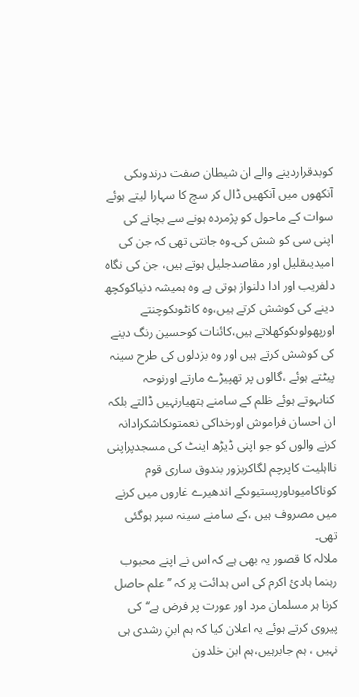کوبدقراردینے والے ان شیطان صفت درندوںکی آنکھوں میں آنکھیں ڈال کر سچ کا سہارا لیتے ہوئے سوات کے ماحول کو پژمردہ ہونے سے بچانے کی اپنی سی کو شش کی۔وہ جانتی تھی کہ جن کی امیدیںقلیل اور مقاصدجلیل ہوتے ہیں، جن کی نگاہ دلفریب اور ادا دلنواز ہوتی ہے وہ ہمیشہ دنیاکوکچھ دینے کی کوشش کرتے ہیں،وہ کانٹوںکوچنتے اورپھولوںکوکھلاتے ہیں،کائنات کوحسین رنگ دینے کی کوشش کرتے ہیں اور وہ بزدلوں کی طرح سینہ پیٹتے ہوئے ،گالوں پر تھپیڑے مارتے اورنوحہ کناںہوتے ہوئے ظلم کے سامنے ہتھیارنہیں ڈالتے بلکہ ان احسان فراموش اورخداکی نعمتوںکاشکرادانہ کرنے والوں کو جو اپنی ڈیڑھ اینٹ کی مسجدپراپنی نااہلیت کاپرچم لگاکربزور بندوق ساری قوم کوناکامیوںاورپستیوںکے اندھیرے غاروں میں کرنے میں مصروف ہیں ،کے سامنے سینہ سپر ہوگئی تھی۔
ملالہ کا قصور یہ بھی ہے کہ اس نے اپنے محبوب رہنما ہادیٔ اکرم کی اس ہدائت پر کہ ’’علم حاصل کرنا ہر مسلمان مرد اور عورت پر فرض ہے‘‘کی پیروی کرتے ہوئے یہ اعلان کیا کہ ہم ابنِ رشدی ہی نہیں ، ہم جابرہیں،ہم ابن خلدون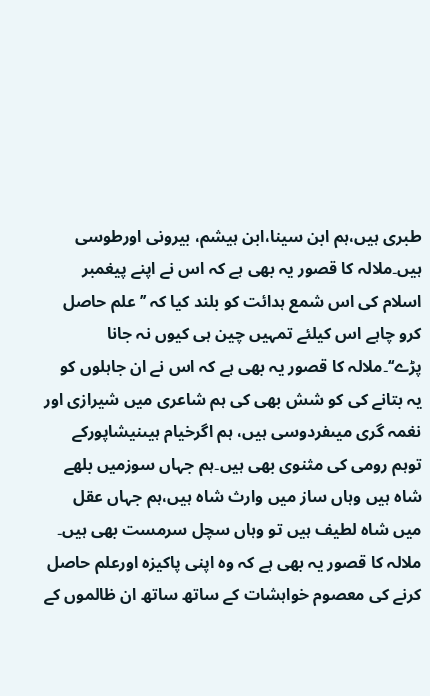طبری ہیں،ہم ابن سینا،ابن ہیشم، بیرونی اورطوسی ہیں۔ملالہ کا قصور یہ بھی ہے کہ اس نے اپنے پیغمبر اسلام کی اس شمع ہدائت کو بلند کیا کہ ’’علم حاصل کرو چاہے اس کیلئے تمہیں چین ہی کیوں نہ جانا پڑے‘‘۔ملالہ کا قصور یہ بھی ہے کہ اس نے ان جاہلوں کو یہ بتانے کی کو شش بھی کی ہم شاعری میں شیرازی اور نغمہ گری میںفردوسی ہیں، ہم اگرخیام ہیںنیشاپورکے توہم رومی کی مثنوی بھی ہیں۔ہم جہاں سوزمیں بلھے شاہ ہیں وہاں ساز میں وارث شاہ ہیں،ہم جہاں عقل میں شاہ لطیف ہیں تو وہاں سچل سرمست بھی ہیں۔
ملالہ کا قصور یہ بھی ہے کہ وہ اپنی پاکیزہ اورعلم حاصل کرنے کی معصوم خواہشات کے ساتھ ساتھ ان ظالموں کے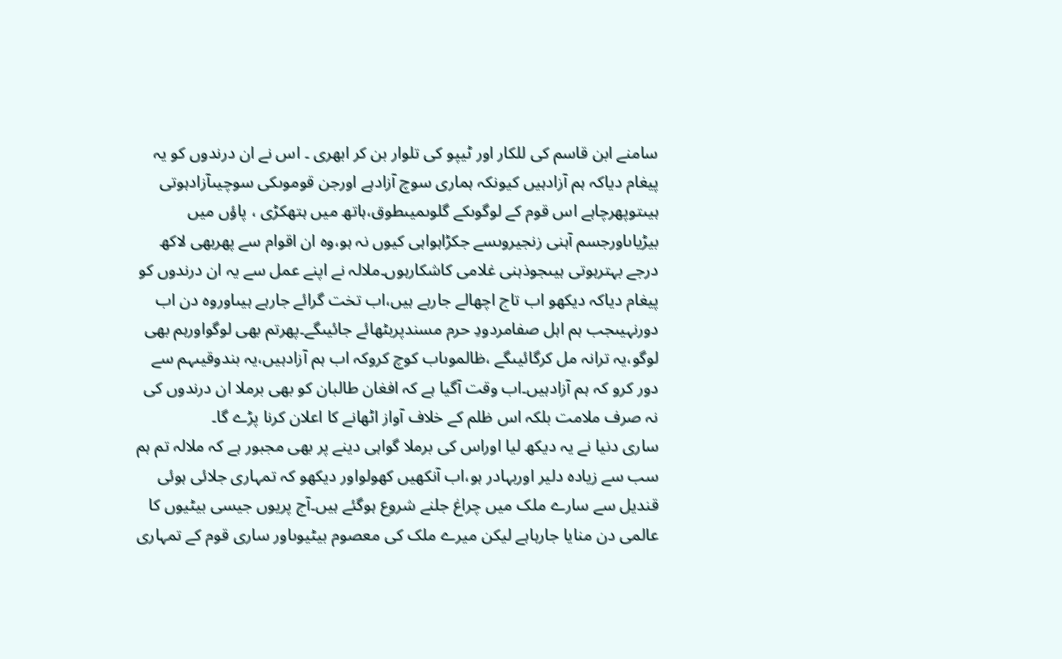سامنے ابن قاسم کی للکار اور ٹیپو کی تلوار بن کر ابھری ۔ اس نے ان درندوں کو یہ پیغام دیاکہ ہم آزادہیں کیونکہ ہماری سوچ آزادہے اورجن قوموںکی سوچیںآزادہوتی ہیںتوپھرچاہے اس قوم کے لوگوںکے گلوںمیںطوق،ہاتھ میں ہتھکڑی ، پاؤں میں بیڑیاںاورجسم آہنی زنجیروںسے جکڑاہواہی کیوں نہ ہو،وہ ان اقوام سے پھربھی لاکھ درجے بہترہوتی ہیںجوذہنی غلامی کاشکارہوں۔ملالہ نے اپنے عمل سے یہ ان درندوں کو پیغام دیاکہ دیکھو اب تاج اچھالے جارہے ہیں،اب تخت گرائے جارہے ہیںاوروہ دن اب دورنہیںجب ہم اہل صفامردودِ حرم مسندپربٹھائے جائیںگے۔پھرتم بھی لوگواورہم بھی لوگو،یہ ترانہ مل کرگائیںگے ،ظالموںاب کوچ کروکہ اب ہم آزادہیں،یہ بندوقیںہم سے دور کرو کہ ہم آزادہیں۔اب وقت آگیا ہے کہ افغان طالبان کو بھی برملا ان درندوں کی نہ صرف ملامت بلکہ اس ظلم کے خلاف آواز اٹھانے کا اعلان کرنا پڑے گا۔
ساری دنیا نے یہ دیکھ لیا اوراس کی برملا گواہی دینے پر بھی مجبور ہے کہ ملالہ تم ہم سب سے زیادہ دلیر اوربہادر ہو،اب آنکھیں کھولواور دیکھو کہ تمہاری جلائی ہوئی قندیل سے سارے ملک میں چراغ جلنے شروع ہوگئے ہیں۔آج پریوں جیسی بیٹیوں کا عالمی دن منایا جارہاہے لیکن میرے ملک کی معصوم بیٹیوںاور ساری قوم کے تمہاری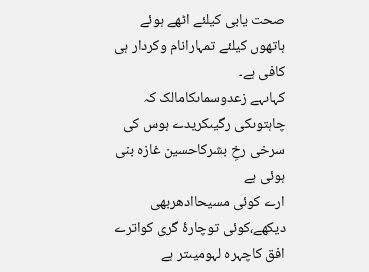صحت یابی کیلئے اٹھے ہوئے ہاتھوں کیلئے تمہارانام وکردار ہی کافی ہے۔
کہاںہے زعدوسماںکامالک کہ چاہتوںکی رگیںکریدے ہوس کی سرخی رخِ بشرکاحسین غازہ بنی ہوئی ہے
ارے کوئی مسیحاادھربھی دیکھے،کوئی توچارۂ گری کواترے افق کاچہرہ لہومیںتر ہے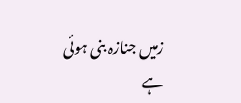زمیں جنازہ بنی ہوئی ہے